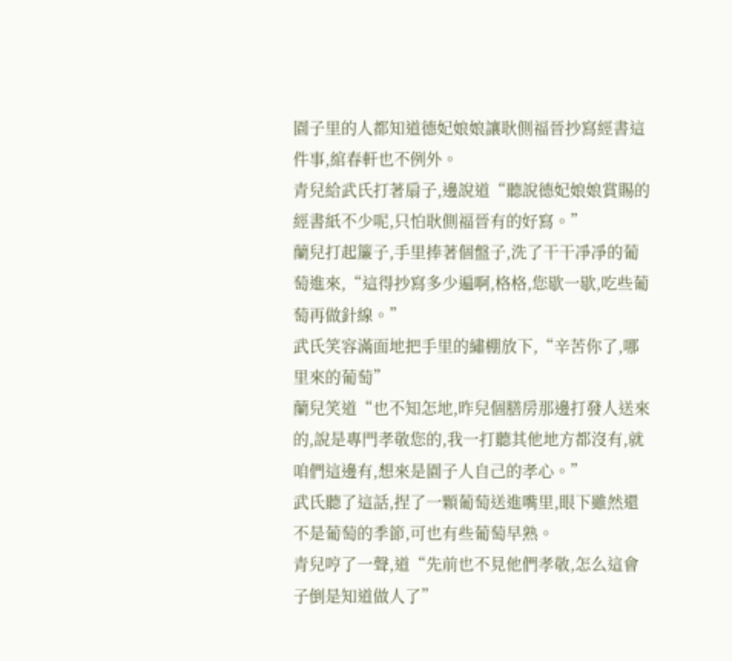園子里的人都知道德妃娘娘讓耿側福晉抄寫經書這件事,綰春軒也不例外。
青兒給武氏打著扇子,邊說道“聽說德妃娘娘賞賜的經書紙不少呢,只怕耿側福晉有的好寫。”
蘭兒打起簾子,手里捧著個盤子,洗了干干凈凈的葡萄進來,“這得抄寫多少遍啊,格格,您歇一歇,吃些葡萄再做針線。”
武氏笑容滿面地把手里的繡棚放下,“辛苦你了,哪里來的葡萄”
蘭兒笑道“也不知怎地,昨兒個膳房那邊打發人送來的,說是專門孝敬您的,我一打聽其他地方都沒有,就咱們這邊有,想來是園子人自己的孝心。”
武氏聽了這話,捏了一顆葡萄送進嘴里,眼下雖然還不是葡萄的季節,可也有些葡萄早熟。
青兒哼了一聲,道“先前也不見他們孝敬,怎么這會子倒是知道做人了”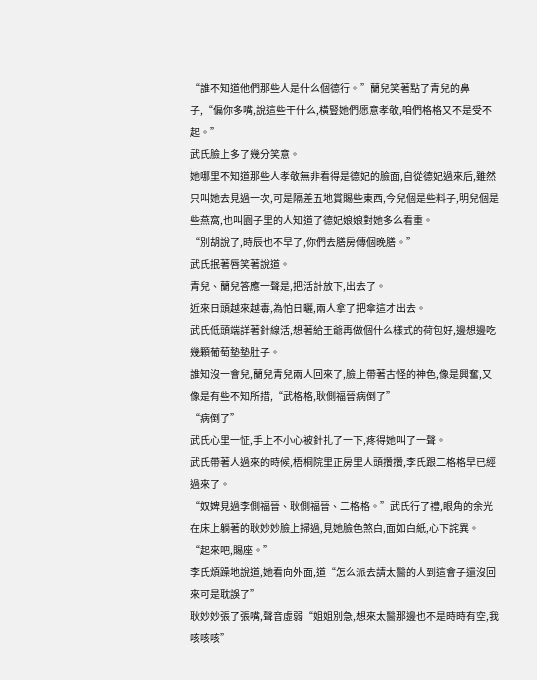“誰不知道他們那些人是什么個德行。”蘭兒笑著點了青兒的鼻子,“偏你多嘴,說這些干什么,橫豎她們愿意孝敬,咱們格格又不是受不起。”
武氏臉上多了幾分笑意。
她哪里不知道那些人孝敬無非看得是德妃的臉面,自從德妃過來后,雖然只叫她去見過一次,可是隔差五地賞賜些東西,今兒個是些料子,明兒個是些燕窩,也叫園子里的人知道了德妃娘娘對她多么看重。
“別胡說了,時辰也不早了,你們去膳房傳個晚膳。”
武氏抿著唇笑著說道。
青兒、蘭兒答應一聲是,把活計放下,出去了。
近來日頭越來越毒,為怕日曬,兩人拿了把傘這才出去。
武氏低頭端詳著針線活,想著給王爺再做個什么樣式的荷包好,邊想邊吃幾顆葡萄墊墊肚子。
誰知沒一會兒,蘭兒青兒兩人回來了,臉上帶著古怪的神色,像是興奮,又像是有些不知所措,“武格格,耿側福晉病倒了”
“病倒了”
武氏心里一怔,手上不小心被針扎了一下,疼得她叫了一聲。
武氏帶著人過來的時候,梧桐院里正房里人頭攢攢,李氏跟二格格早已經過來了。
“奴婢見過李側福晉、耿側福晉、二格格。”武氏行了禮,眼角的余光在床上躺著的耿妙妙臉上掃過,見她臉色煞白,面如白紙,心下詫異。
“起來吧,賜座。”
李氏煩躁地說道,她看向外面,道“怎么派去請太醫的人到這會子還沒回來可是耽誤了”
耿妙妙張了張嘴,聲音虛弱“姐姐別急,想來太醫那邊也不是時時有空,我咳咳咳”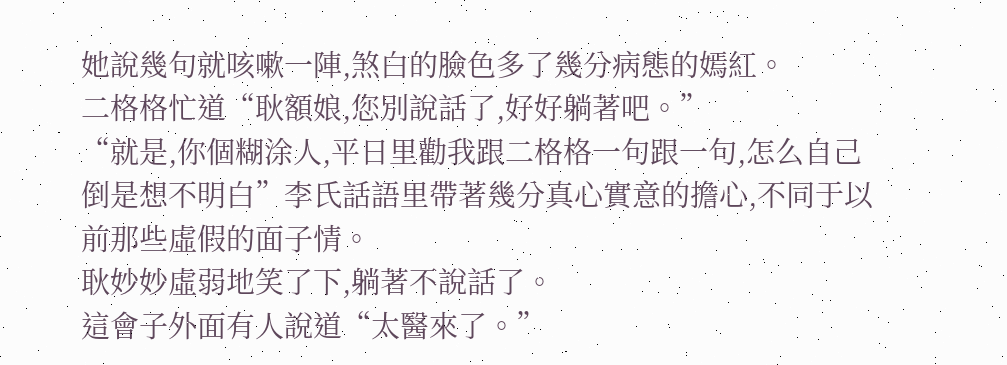她說幾句就咳嗽一陣,煞白的臉色多了幾分病態的嫣紅。
二格格忙道“耿額娘,您別說話了,好好躺著吧。”
“就是,你個糊涂人,平日里勸我跟二格格一句跟一句,怎么自己倒是想不明白”李氏話語里帶著幾分真心實意的擔心,不同于以前那些虛假的面子情。
耿妙妙虛弱地笑了下,躺著不說話了。
這會子外面有人說道“太醫來了。”